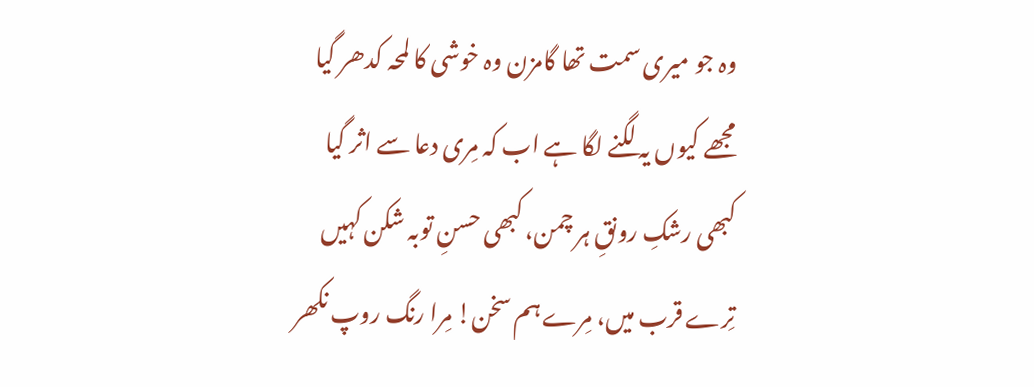وہ جو میری سمت تھا گامزن وہ خوشی کا لمحہ کدھر گیا
مجھے کیوں یہ لگنے لگا ہے اب کہ مِری دعا سے اثر گیا
کبھی رشکِ رونقِ ہر چمن، کبھی حسنِ توبہ شکن کہیں
تِرے قرب میں، مِرے ہم سخن! مِرا رنگ روپ نکھر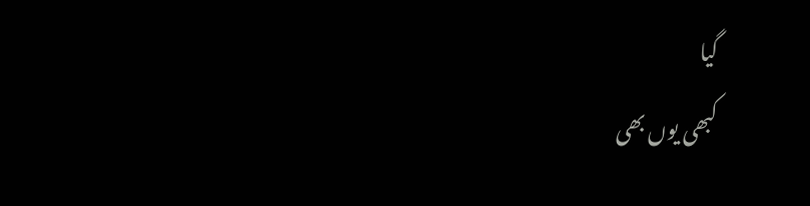گیا
کبھی یوں بھی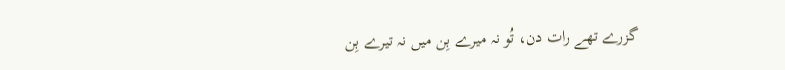گزرے تھے رات دن، تُو نہ میرے بِن میں نہ تیرے بِن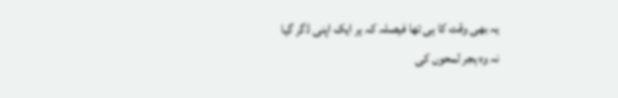یہ بھی وقت کا ہی تھا فیصلہ کہ ہر ایک اپنی ڈگر گیا
نہ وہ ہجر لمحوں کی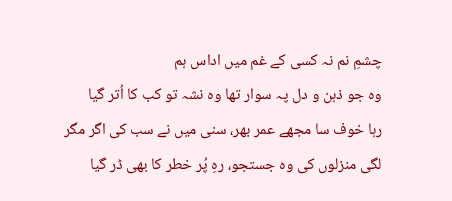چشمِ نم نہ کسی کے غم میں اداس ہم
وہ جو ذہن و دل پہ سوار تھا وہ نشہ تو کب کا اُتر گیا
رہا خوف سا مجھے عمر بھر، سنی میں نے سب کی اگر مگر
لگی منزلوں کی وہ جستجو، رہِ پُر خطر کا بھی ڈر گیا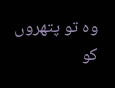وہ تو پتھروں کو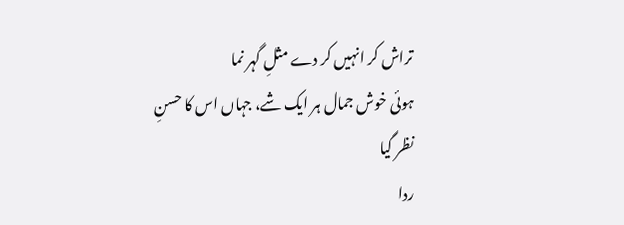تراش کر انہیں کر دے مثلِ گہر نما
ہوئی خوش جمال ہر ایک شے، جہاں اس کا حسنِ نظر گیا
ردا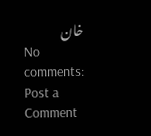خان
No comments:
Post a Comment